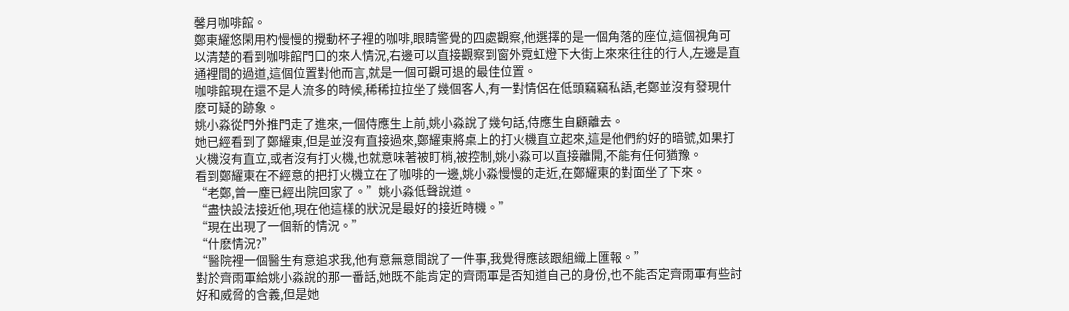馨月咖啡館。
鄭東耀悠閑用杓慢慢的攪動杯子裡的咖啡,眼睛警覺的四處觀察,他選擇的是一個角落的座位,這個視角可以清楚的看到咖啡館門口的來人情況,右邊可以直接觀察到窗外霓虹燈下大街上來來往往的行人,左邊是直通裡間的過道,這個位置對他而言,就是一個可觀可退的最佳位置。
咖啡館現在還不是人流多的時候,稀稀拉拉坐了幾個客人,有一對情侶在低頭竊竊私語,老鄭並沒有發現什麽可疑的跡象。
姚小淼從門外推門走了進來,一個侍應生上前,姚小淼說了幾句話,侍應生自顧離去。
她已經看到了鄭耀東,但是並沒有直接過來,鄭耀東將桌上的打火機直立起來,這是他們約好的暗號,如果打火機沒有直立,或者沒有打火機,也就意味著被盯梢,被控制,姚小淼可以直接離開,不能有任何猶豫。
看到鄭耀東在不經意的把打火機立在了咖啡的一邊,姚小淼慢慢的走近,在鄭耀東的對面坐了下來。
“老鄭,曾一塵已經出院回家了。”姚小淼低聲說道。
“盡快設法接近他,現在他這樣的狀況是最好的接近時機。”
“現在出現了一個新的情況。”
“什麽情況?”
“醫院裡一個醫生有意追求我,他有意無意間說了一件事,我覺得應該跟組織上匯報。”
對於齊雨軍給姚小淼說的那一番話,她既不能肯定的齊雨軍是否知道自己的身份,也不能否定齊雨軍有些討好和威脅的含義,但是她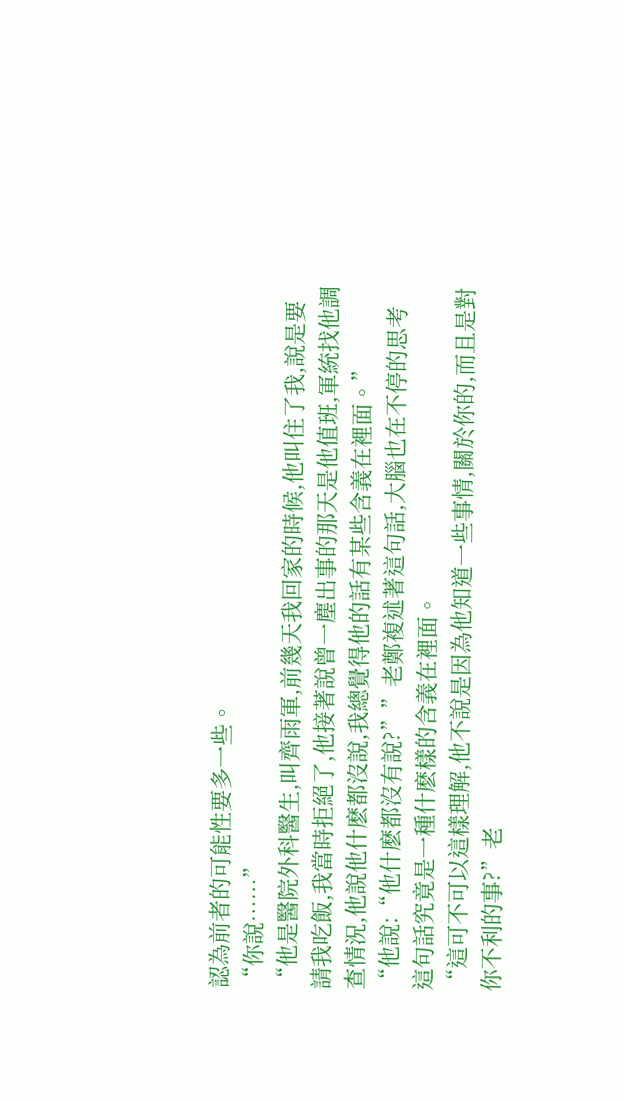認為前者的可能性要多一些。
“你說……”
“他是醫院外科醫生,叫齊雨軍,前幾天我回家的時候,他叫住了我,說是要請我吃飯,我當時拒絕了,他接著說曾一塵出事的那天是他值班,軍統找他調查情況,他說他什麽都沒說,我總覺得他的話有某些含義在裡面。”
“他說:“他什麽都沒有說?””老鄭複述著這句話,大腦也在不停的思考這句話究竟是一種什麽樣的含義在裡面。
“這可不可以這樣理解,他不說是因為他知道一些事情,關於你的,而且是對你不利的事?”老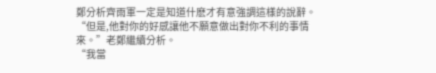鄭分析齊雨軍一定是知道什麽才有意強調這樣的說辭。
“但是,他對你的好感讓他不願意做出對你不利的事情來。”老鄭繼續分析。
“我當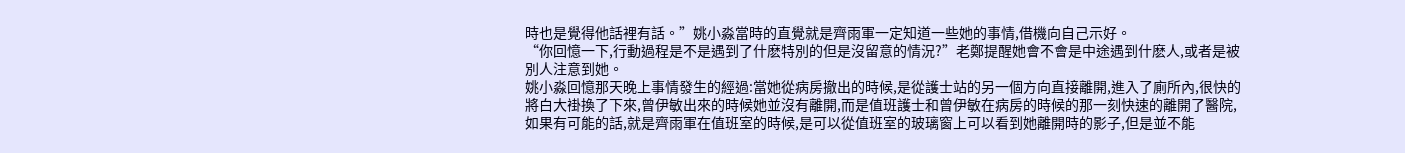時也是覺得他話裡有話。”姚小淼當時的直覺就是齊雨軍一定知道一些她的事情,借機向自己示好。
“你回憶一下,行動過程是不是遇到了什麽特別的但是沒留意的情況?”老鄭提醒她會不會是中途遇到什麽人,或者是被別人注意到她。
姚小淼回憶那天晚上事情發生的經過:當她從病房撤出的時候,是從護士站的另一個方向直接離開,進入了廁所內,很快的將白大褂換了下來,曾伊敏出來的時候她並沒有離開,而是值班護士和曾伊敏在病房的時候的那一刻快速的離開了醫院,如果有可能的話,就是齊雨軍在值班室的時候,是可以從值班室的玻璃窗上可以看到她離開時的影子,但是並不能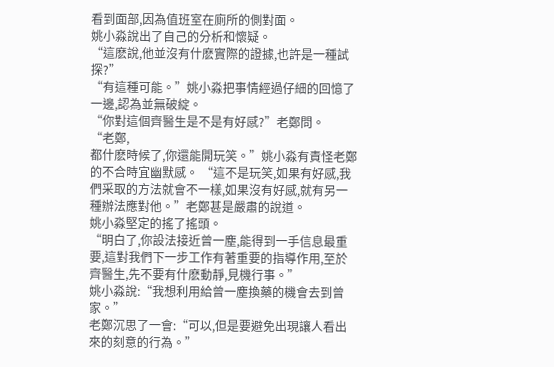看到面部,因為值班室在廁所的側對面。
姚小淼說出了自己的分析和懷疑。
“這麽說,他並沒有什麽實際的證據,也許是一種試探?”
“有這種可能。”姚小淼把事情經過仔細的回憶了一邊,認為並無破綻。
“你對這個齊醫生是不是有好感?”老鄭問。
“老鄭,
都什麽時候了,你還能開玩笑。”姚小淼有責怪老鄭的不合時宜幽默感。 “這不是玩笑,如果有好感,我們采取的方法就會不一樣,如果沒有好感,就有另一種辦法應對他。”老鄭甚是嚴肅的說道。
姚小淼堅定的搖了搖頭。
“明白了,你設法接近曾一塵,能得到一手信息最重要,這對我們下一步工作有著重要的指導作用,至於齊醫生,先不要有什麽動靜,見機行事。”
姚小淼說:“我想利用給曾一塵換藥的機會去到曾家。”
老鄭沉思了一會:“可以,但是要避免出現讓人看出來的刻意的行為。”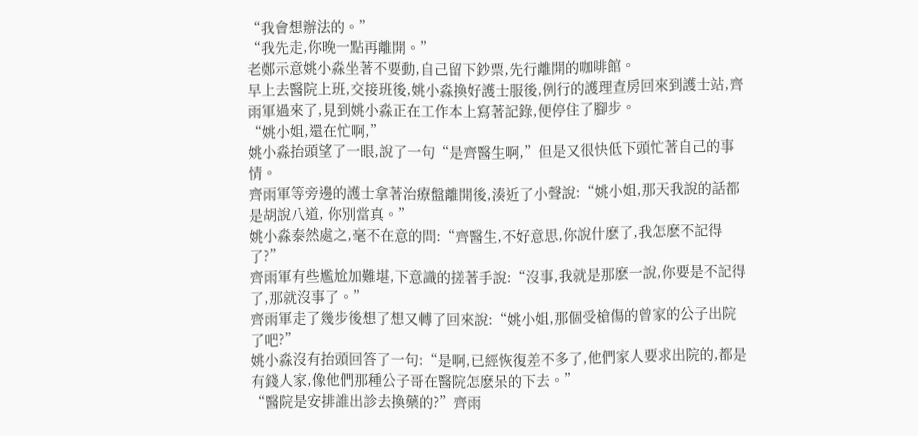“我會想辦法的。”
“我先走,你晚一點再離開。”
老鄭示意姚小淼坐著不要動,自己留下鈔票,先行離開的咖啡館。
早上去醫院上班,交接班後,姚小淼換好護士服後,例行的護理查房回來到護士站,齊雨軍過來了,見到姚小淼正在工作本上寫著記錄,便停住了腳步。
“姚小姐,還在忙啊,”
姚小淼抬頭望了一眼,說了一句“是齊醫生啊,”但是又很快低下頭忙著自己的事情。
齊雨軍等旁邊的護士拿著治療盤離開後,湊近了小聲說:“姚小姐,那天我說的話都是胡說八道, 你別當真。”
姚小淼泰然處之,毫不在意的問:“齊醫生,不好意思,你說什麽了,我怎麽不記得了?”
齊雨軍有些尷尬加難堪,下意識的搓著手說:“沒事,我就是那麽一說,你要是不記得了,那就沒事了。”
齊雨軍走了幾步後想了想又轉了回來說:“姚小姐,那個受槍傷的曾家的公子出院了吧?”
姚小淼沒有抬頭回答了一句:“是啊,已經恢復差不多了,他們家人要求出院的,都是有錢人家,像他們那種公子哥在醫院怎麽呆的下去。”
“醫院是安排誰出診去換藥的?”齊雨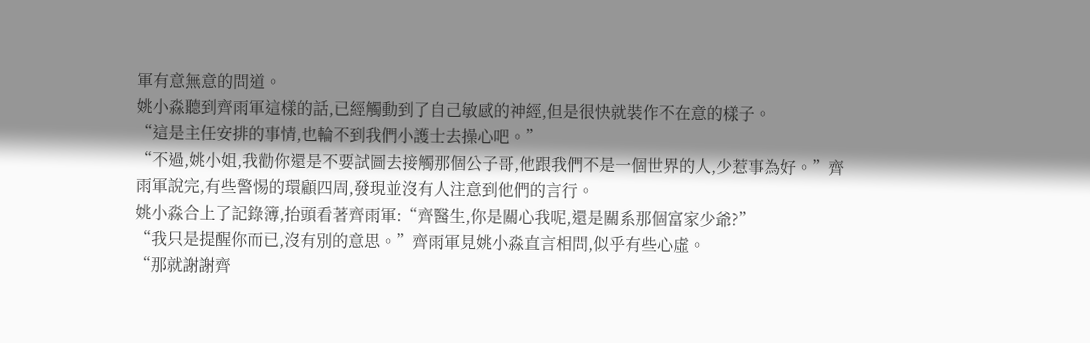軍有意無意的問道。
姚小淼聽到齊雨軍這樣的話,已經觸動到了自己敏感的神經,但是很快就裝作不在意的樣子。
“這是主任安排的事情,也輪不到我們小護士去操心吧。”
“不過,姚小姐,我勸你還是不要試圖去接觸那個公子哥,他跟我們不是一個世界的人,少惹事為好。”齊雨軍說完,有些警惕的環顧四周,發現並沒有人注意到他們的言行。
姚小淼合上了記錄簿,抬頭看著齊雨軍:“齊醫生,你是關心我呢,還是關系那個富家少爺?”
“我只是提醒你而已,沒有別的意思。”齊雨軍見姚小淼直言相問,似乎有些心虛。
“那就謝謝齊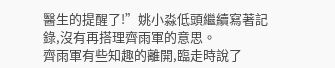醫生的提醒了!”姚小淼低頭繼續寫著記錄,沒有再搭理齊雨軍的意思。
齊雨軍有些知趣的離開,臨走時說了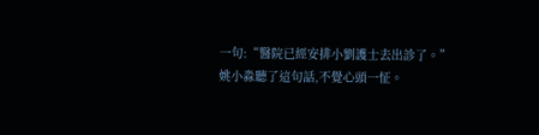一句:“醫院已經安排小劉護士去出診了。”
姚小淼聽了這句話,不覺心頭一怔。